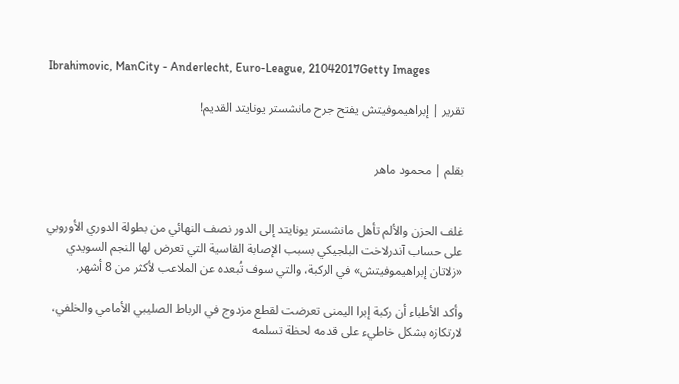Ibrahimovic, ManCity - Anderlecht, Euro-League, 21042017Getty Images

تقرير | إبراهيموفيتش يفتح جرح مانشستر يونايتد القديم!


بقلم | محمود ماهر


غلف الحزن والألم تأهل مانشستر يونايتد إلى الدور نصف النهائي من بطولة الدوري الأوروبي على حساب آندرلاخت البلجيكي بسبب الإصابة القاسية التي تعرض لها النجم السويدي «زلاتان إبراهيموفيتش» في الركبة، والتي سوف تُبعده عن الملاعب لأكثر من 8 أشهر.

وأكد الأطباء أن ركبة إبرا اليمنى تعرضت لقطع مزدوج في الرباط الصليبي الأمامي والخلفي، لارتكازه بشكل خاطيء على قدمه لحظة تسلمه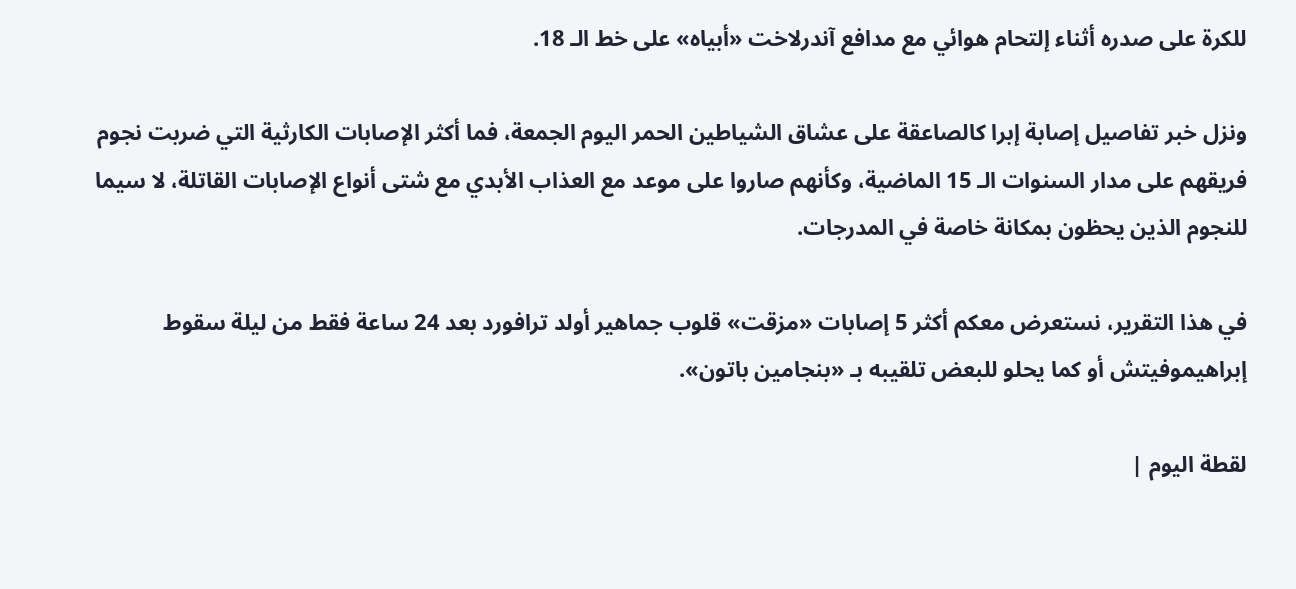للكرة على صدره أثناء إلتحام هوائي مع مدافع آندرلاخت «أبياه» على خط الـ 18.

ونزل خبر تفاصيل إصابة إبرا كالصاعقة على عشاق الشياطين الحمر اليوم الجمعة، فما أكثر الإصابات الكارثية التي ضربت نجوم فريقهم على مدار السنوات الـ 15 الماضية، وكأنهم صاروا على موعد مع العذاب الأبدي مع شتى أنواع الإصابات القاتلة، لا سيما للنجوم الذين يحظون بمكانة خاصة في المدرجات.

في هذا التقرير، نستعرض معكم أكثر 5 إصابات «مزقت» قلوب جماهير أولد ترافورد بعد 24 ساعة فقط من ليلة سقوط إبراهيموفيتش أو كما يحلو للبعض تلقيبه بـ «بنجامين باتون».

لقطة اليوم |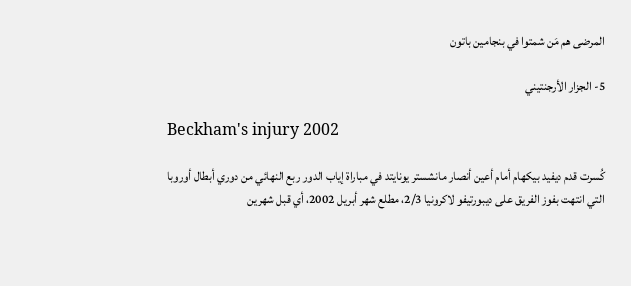المرضى هم مَن شمتوا في بنجامين باتون

5- الجزار الأرجنتيني

Beckham's injury 2002

كُسرت قدم ديفيد بيكهام أمام أعين أنصار مانشستر يونايتد في مباراة إياب الدور ربع النهائي من دوري أبطال أوروبا التي انتهت بفوز الفريق على ديبورتيفو لاكرونيا 2/3، مطلع شهر أبريل 2002، أي قبل شهرين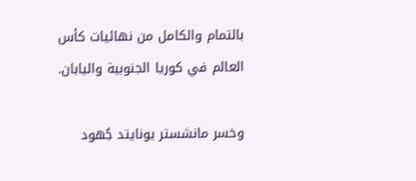بالتمام والكامل من نهائيات كأس العالم في كوريا الجنوبية واليابان.

وخسر مانشستر يونايتد جُهود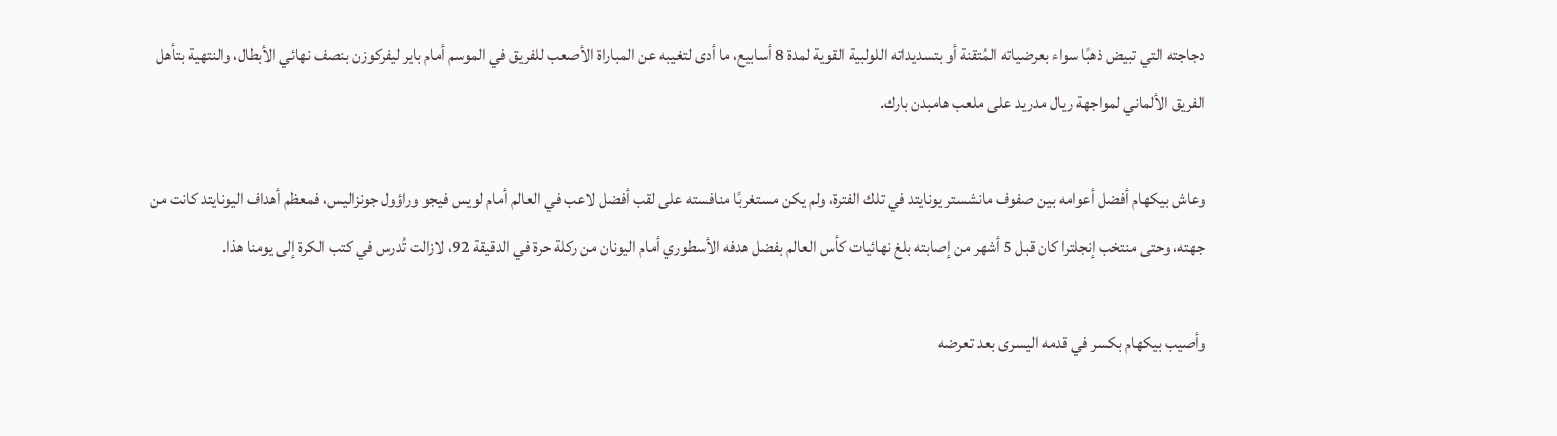دجاجته التي تبيض ذهبًا سواء بعرضياته المُتقنة أو بتسديداته اللولبية القوية لمدة 8 أسابيع، ما أدى لتغيبه عن المباراة الأصعب للفريق في الموسم أمام باير ليفركوزن بنصف نهائي الأبطال، والنتهية بتأهل الفريق الألماني لمواجهة ريال مدريد على ملعب هامبدن بارك.

وعاش بيكهام أفضل أعوامه بين صفوف مانشستر يونايتد في تلك الفترة، ولم يكن مستغربًا منافسته على لقب أفضل لاعب في العالم أمام لويس فيجو وراؤول جونزاليس، فمعظم أهداف اليونايتد كانت من جهته، وحتى منتخب إنجلترا كان قبل 5 أشهر من إصابته بلغ نهائيات كأس العالم بفضل هدفه الأسطوري أمام اليونان من ركلة حرة في الدقيقة 92، لازالت تُدرس في كتب الكرة إلى يومنا هذا.

وأصيب بيكهام بكسر في قدمه اليسرى بعد تعرضه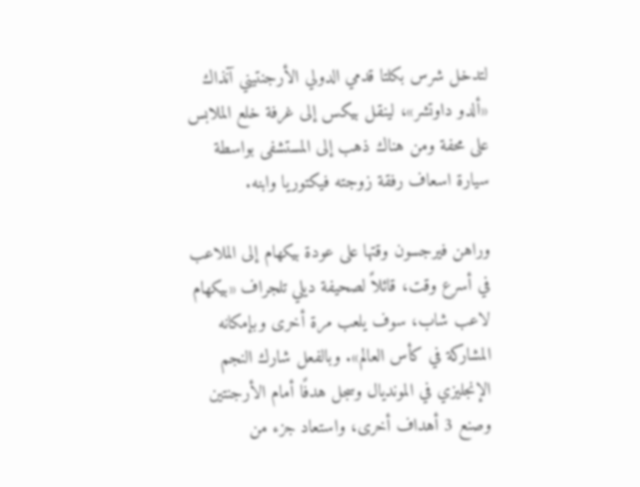لتدخل شرس بكلتا قدمي الدولي الأرجنتيني آنذاك «ألدو داوتشر»، لينقل بيكس إلى غرفة خلع الملابس على محفة ومن هناك ذهب إلى المستشفى بواسطة سيارة اسعاف رفقة زوجته فيكتوريا وابنه.

وراهن فيرجسون وقتها على عودة بيكهام إلى الملاعب في أسرع وقت، قائلاً لصحيفة ديلي تلجراف «بيكهام لاعب شاب، سوف يلعب مرة أخرى وبإمكانه المشاركة في كأس العالم». وبالفعل شارك النجم الإنجليزي في المونديال وسجل هدفًا أمام الأرجنتين وصنع 3 أهداف أخرى، واستعاد جزء من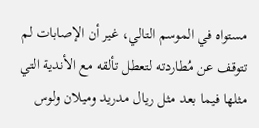مستواه في الموسم التالي، غير أن الإصابات لم تتوقف عن مُطاردته لتعطل تألقه مع الأندية التي مثلها فيما بعد مثل ريال مدريد وميلان ولوس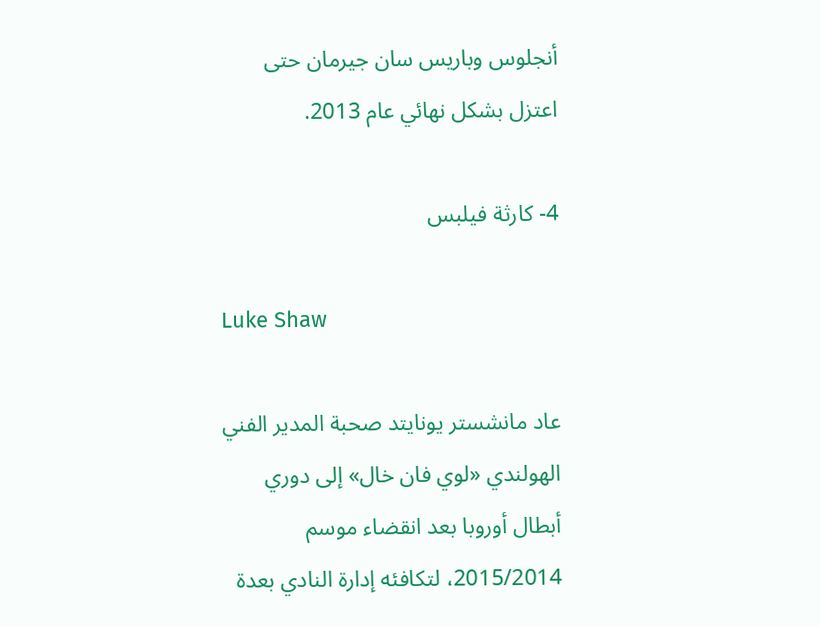أنجلوس وباريس سان جيرمان حتى اعتزل بشكل نهائي عام 2013.

4- كارثة فيلبس

Luke Shaw

عاد مانشستر يونايتد صحبة المدير الفني الهولندي «لوي فان خال» إلى دوري أبطال أوروبا بعد انقضاء موسم 2015/2014، لتكافئه إدارة النادي بعدة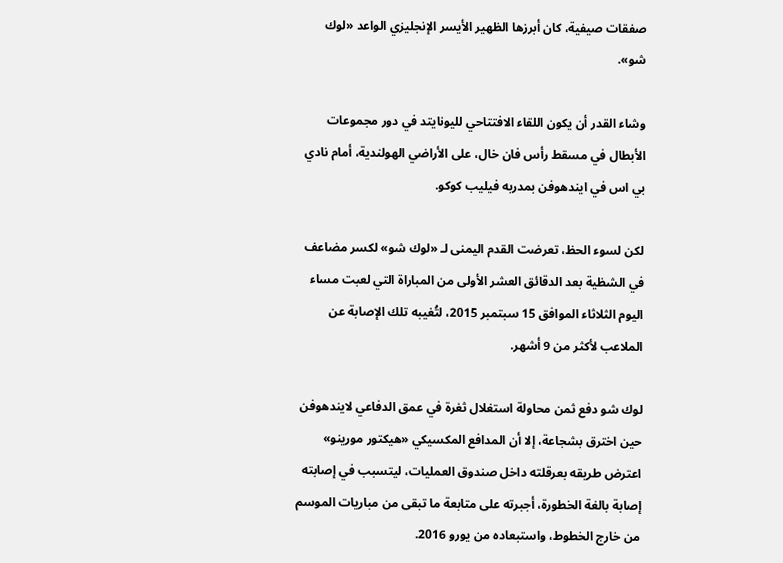صفقات صيفية، كان أبرزها الظهير الأيسر الإنجليزي الواعد «لوك شو».

وشاء القدر أن يكون اللقاء الافتتاحي لليونايتد في دور مجموعات الأبطال في مسقط رأس فان خال، على الأراضي الهولندية، أمام نادي بي اس في ايندهوفن بمدربه فيليب كوكو.

لكن لسوء الحظ، تعرضت القدم اليمنى لـ «لوك شو» لكسر مضاعف في الشظية بعد الدقائق العشر الأولى من المباراة التي لعبت مساء اليوم الثلاثاء الموافق 15 سبتمبر 2015، لتُغيبه تلك الإصابة عن الملاعب لأكثر من 9 أشهر.

لوك شو دفع ثمن محاولة استغلال ثغرة في عمق الدفاعي لايندهوفن حين اخترق بشجاعة، إلا أن المدافع المكسيكي «هيكتور مورينو» اعترض طريقه بعرقلته داخل صندوق العمليات، ليتسبب في إصابته إصابة بالغة الخطورة، أجبرته على متابعة ما تبقى من مباريات الموسم من خارج الخطوط، واستبعاده من يورو 2016.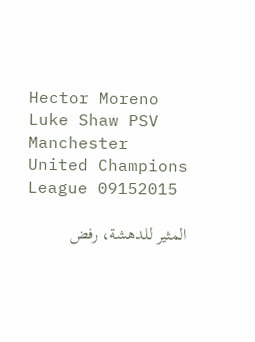Hector Moreno Luke Shaw PSV Manchester United Champions League 09152015

المثير للدهشة، رفض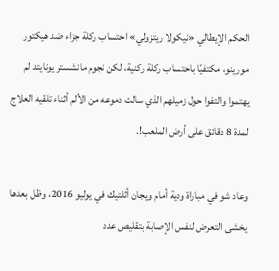الحكم الإيطالي «نيكولا ريتزولي» احتساب ركلة جزاء ضد هيكتور مورينو، مكتفيًا باحتساب ركلة ركنية، لكن نجوم مانشستر يونايتد لم يهتموا والتفوا حول زميلهم الذي سالت دموعه من الألم أثناء تلقيه العلاج لمدة 8 دقائق على أرض الملعب!.

وعاد شو في مباراة ودية أمام ويجان أثلتيك في يوليو 2016، وظل بعدها يخشى التعرض لنفس الإصابة بتقليص عدد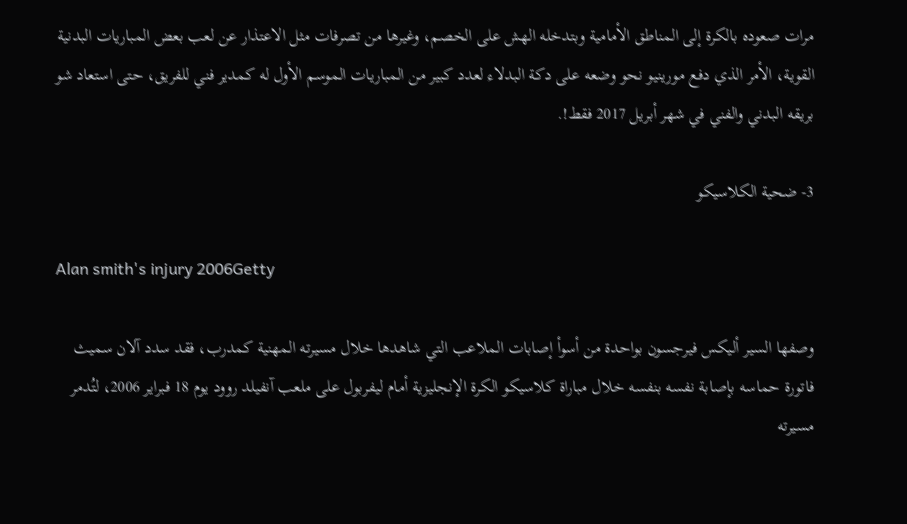مرات صعوده بالكرة إلى المناطق الأمامية وبتدخله الهش على الخصم، وغيرها من تصرفات مثل الاعتذار عن لعب بعض المباريات البدنية القوية، الأمر الذي دفع مورينيو نحو وضعه على دكة البدلاء لعدد كبير من المباريات الموسم الأول له كمدير فني للفريق، حتى استعاد شو بريقه البدني والفني في شهر أبريل 2017 فقط!.

3- ضحية الكلاسيكو

Alan smith's injury 2006Getty

وصفها السير أليكس فيرجسون بواحدة من أسوأ إصابات الملاعب التي شاهدها خلال مسيرته المهنية كمدرب، فقد سدد آلان سميث فاتورة حماسه بإصابة نفسه بنفسه خلال مباراة كلاسيكو الكرة الإنجليزية أمام ليفربول على ملعب آنفيلد روود يوم 18 فبراير 2006، لتُدمر مسيرته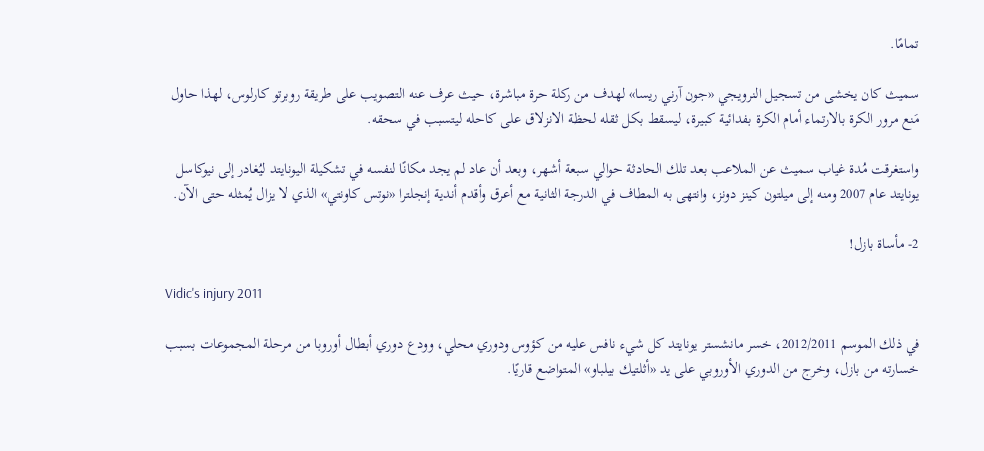تمامًا.

سميث كان يخشى من تسجيل النرويجي «جون آرني ريسا» لهدف من ركلة حرة مباشرة، حيث عرف عنه التصويب على طريقة روبرتو كارلوس، لهذا حاول مَنع مرور الكرة بالارتماء أمام الكرة بفدائية كبيرة، ليسقط بكل ثقله لحظة الانزلاق على كاحله ليتسبب في سحقه.

واستغرقت مُدة غياب سميث عن الملاعب بعد تلك الحادثة حوالي سبعة أشهر، وبعد أن عاد لم يجد مكانًا لنفسه في تشكيلة اليونايتد ليُغادر إلى نيوكاسل يونايتد عام 2007 ومنه إلى ميلتون كينز دونز، وانتهى به المطاف في الدرجة الثانية مع أعرق وأقدم أندية إنجلترا «نوتس كاونتي» الذي لا يزال يُمثله حتى الآن.

2- مأساة بازل!

Vidic's injury 2011

في ذلك الموسم 2012/2011، خسر مانشستر يونايتد كل شيء نافس عليه من كؤوس ودوري محلي، وودع دوري أبطال أوروبا من مرحلة المجموعات بسبب خسارته من بازل، وخرج من الدوري الأوروبي على يد «أثلتيك بيلباو» المتواضع قاريًا.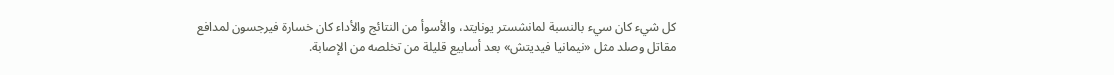كل شيء كان سيء بالنسبة لمانشستر يونايتد، والأسوأ من النتائج والأداء كان خسارة فيرجسون لمدافع مقاتل وصلد مثل «نيمانيا فيديتش» بعد أسابيع قليلة من تخلصه من الإصابة.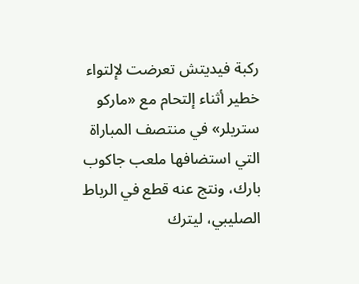ركبة فيديتش تعرضت لإلتواء خطير أثناء إلتحام مع «ماركو ستريلر» في منتصف المباراة التي استضافها ملعب جاكوب بارك، ونتج عنه قطع في الرباط الصليبي، ليترك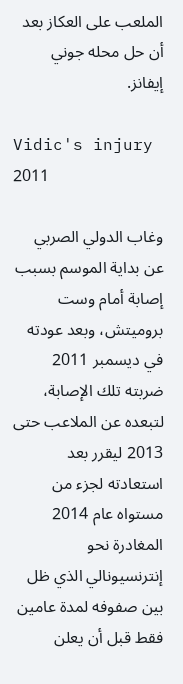الملعب على العكاز بعد أن حل محله جوني إيفانز.

Vidic's injury 2011

وغاب الدولي الصربي عن بداية الموسم بسبب إصابة أمام وست بروميتش، وبعد عودته في ديسمبر 2011 ضربته تلك الإصابة، لتبعده عن الملاعب حتى 2013 ليقرر بعد استعادته لجزء من مستواه عام 2014 المغادرة نحو إنترنسيونالي الذي ظل بين صفوفه لمدة عامين فقط قبل أن يعلن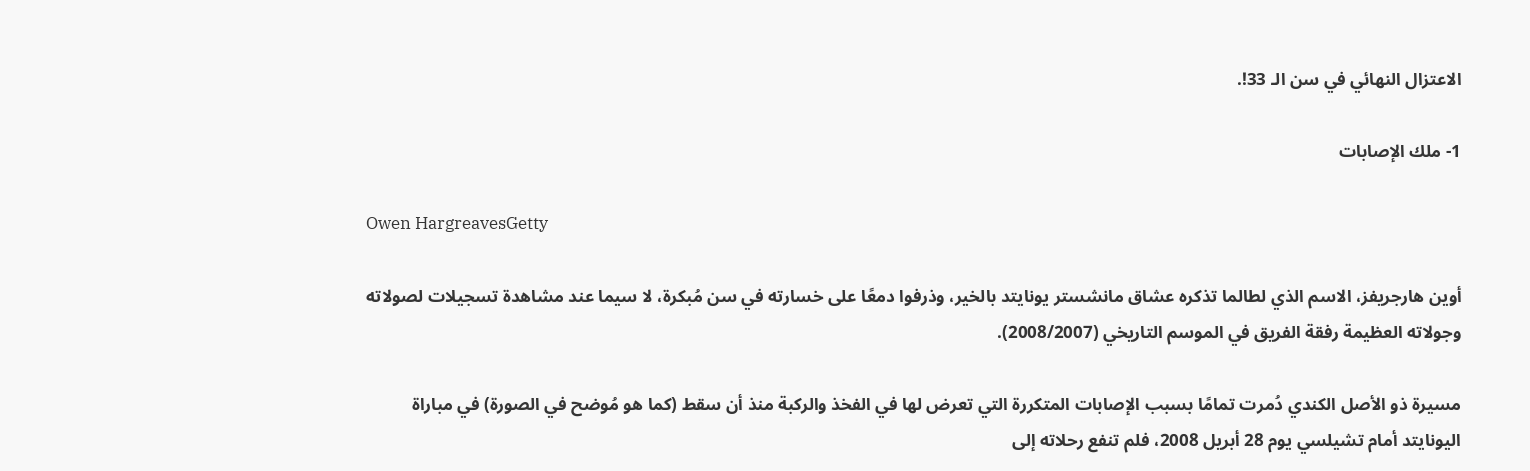الاعتزال النهائي في سن الـ 33!.

1- ملك الإصابات

Owen HargreavesGetty

أوين هارجريفز، الاسم الذي لطالما تذكره عشاق مانشستر يونايتد بالخير، وذرفوا دمعًا على خسارته في سن مُبكرة، لا سيما عند مشاهدة تسجيلات لصولاته وجولاته العظيمة رفقة الفريق في الموسم التاريخي (2008/2007).

مسيرة ذو الأصل الكندي دُمرت تمامًا بسبب الإصابات المتكررة التي تعرض لها في الفخذ والركبة منذ أن سقط (كما هو مُوضح في الصورة) في مباراة اليونايتد أمام تشيلسي يوم 28 أبريل 2008، فلم تنفع رحلاته إلى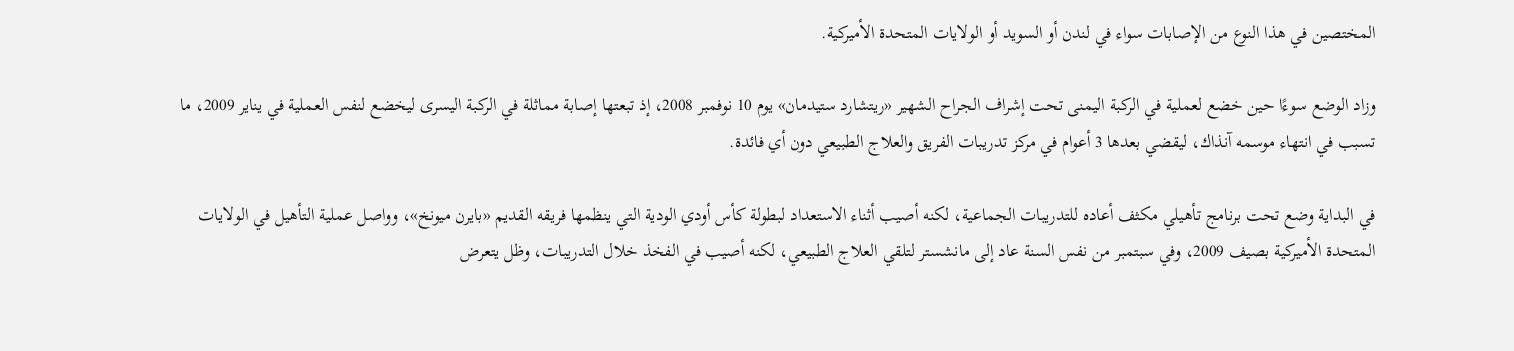المختصين في هذا النوع من الإصابات سواء في لندن أو السويد أو الولايات المتحدة الأميركية.

وزاد الوضع سوءًا حين خضع لعملية في الركبة اليمنى تحت إشراف الجراح الشهير «ريتشارد ستيدمان» يوم 10 نوفمبر 2008، إذ تبعتها إصابة مماثلة في الركبة اليسرى ليخضع لنفس العملية في يناير 2009، ما تسبب في انتهاء موسمه آنذاك، ليقضي بعدها 3 أعوام في مركز تدريبات الفريق والعلاج الطبيعي دون أي فائدة.

في البداية وضع تحت برنامج تأهيلي مكثف أعاده للتدريبات الجماعية، لكنه أصيب أثناء الاستعداد لبطولة كأس أودي الودية التي ينظمها فريقه القديم «بايرن ميونخ»، وواصل عملية التأهيل في الولايات المتحدة الأميركية بصيف 2009، وفي سبتمبر من نفس السنة عاد إلى مانشستر لتلقي العلاج الطبيعي، لكنه أصيب في الفخذ خلال التدريبات، وظل يتعرض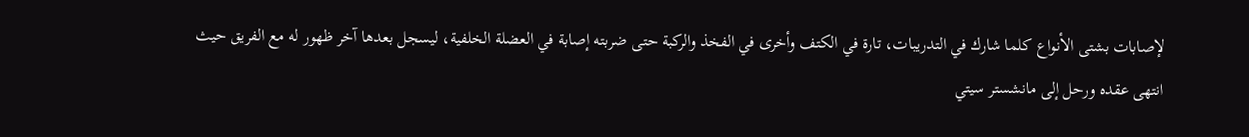لإصابات بشتى الأنواع كلما شارك في التدريبات، تارة في الكتف وأخرى في الفخذ والركبة حتى ضربته إصابة في العضلة الخلفية، ليسجل بعدها آخر ظهور له مع الفريق حيث انتهى عقده ورحل إلى مانشستر سيتي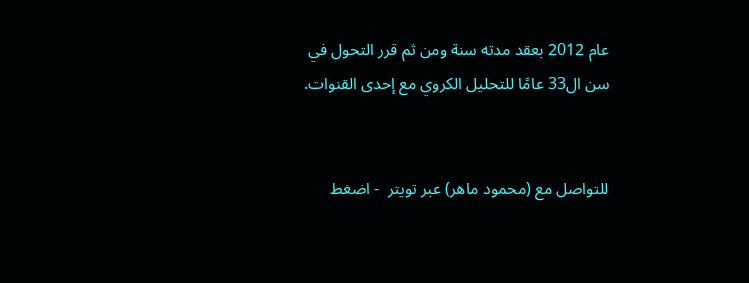عام 2012 بعقد مدته سنة ومن ثم قرر التحول في سن ال33 عامًا للتحليل الكروي مع إحدى القنوات.


للتواصل مع (محمود ماهر) عبر تويتر  - اضغط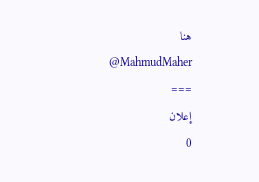هنا
@MahmudMaher
===
إعلان
0